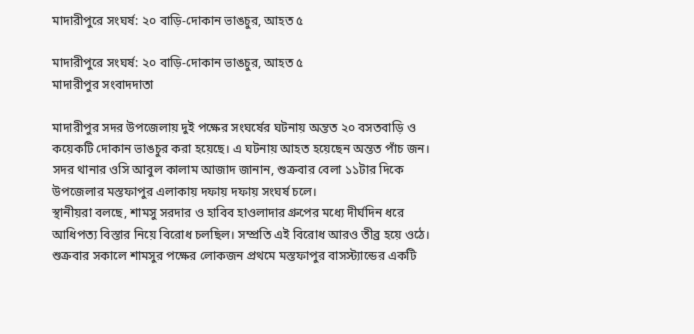মাদারীপুরে সংঘর্ষ: ২০ বাড়ি-দোকান ভাঙচুর, আহত ৫

মাদারীপুরে সংঘর্ষ: ২০ বাড়ি-দোকান ভাঙচুর, আহত ৫
মাদারীপুর সংবাদদাতা

মাদারীপুর সদর উপজেলায় দুই পক্ষের সংঘর্ষের ঘটনায় অন্তত ২০ বসতবাড়ি ও কয়েকটি দোকান ভাঙচুর করা হয়েছে। এ ঘটনায় আহত হয়েছেন অন্তত পাঁচ জন।
সদর থানার ওসি আবুল কালাম আজাদ জানান, শুক্রবার বেলা ১১টার দিকে উপজেলার মস্তফাপুর এলাকায় দফায় দফায় সংঘর্ষ চলে।
স্থানীয়রা বলছে, শামসু সরদার ও হাবিব হাওলাদার গ্রুপের মধ্যে দীর্ঘদিন ধরে আধিপত্য বিস্তার নিয়ে বিরোধ চলছিল। সম্প্রতি এই বিরোধ আরও তীব্র হয়ে ওঠে। শুক্রবার সকালে শামসুর পক্ষের লোকজন প্রথমে মস্তফাপুর বাসস্ট্যান্ডের একটি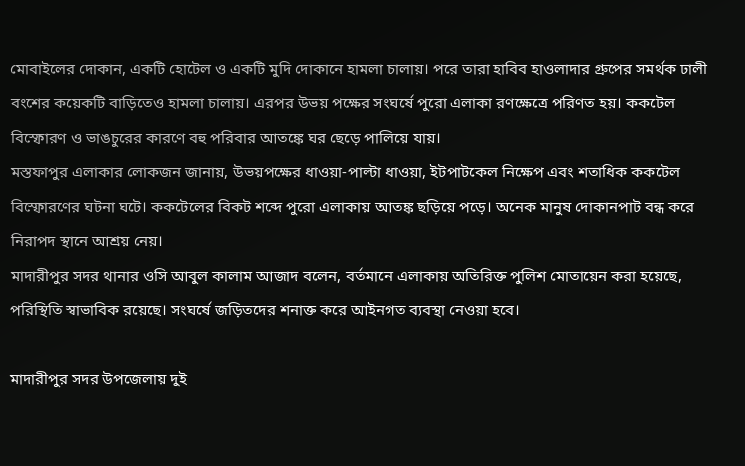মোবাইলের দোকান, একটি হোটেল ও একটি মুদি দোকানে হামলা চালায়। পরে তারা হাবিব হাওলাদার গ্রুপের সমর্থক ঢালী বংশের কয়েকটি বাড়িতেও হামলা চালায়। এরপর উভয় পক্ষের সংঘর্ষে পুরো এলাকা রণক্ষেত্রে পরিণত হয়। ককটেল বিস্ফোরণ ও ভাঙচুরের কারণে বহু পরিবার আতঙ্কে ঘর ছেড়ে পালিয়ে যায়।
মস্তফাপুর এলাকার লোকজন জানায়, উভয়পক্ষের ধাওয়া-পাল্টা ধাওয়া, ইটপাটকেল নিক্ষেপ এবং শতাধিক ককটেল বিস্ফোরণের ঘটনা ঘটে। ককটেলের বিকট শব্দে পুরো এলাকায় আতঙ্ক ছড়িয়ে পড়ে। অনেক মানুষ দোকানপাট বন্ধ করে নিরাপদ স্থানে আশ্রয় নেয়।
মাদারীপুর সদর থানার ওসি আবুল কালাম আজাদ বলেন, বর্তমানে এলাকায় অতিরিক্ত পুলিশ মোতায়েন করা হয়েছে, পরিস্থিতি স্বাভাবিক রয়েছে। সংঘর্ষে জড়িতদের শনাক্ত করে আইনগত ব্যবস্থা নেওয়া হবে।

মাদারীপুর সদর উপজেলায় দুই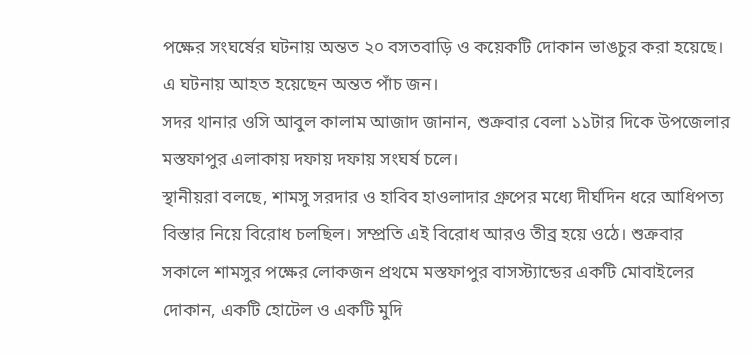পক্ষের সংঘর্ষের ঘটনায় অন্তত ২০ বসতবাড়ি ও কয়েকটি দোকান ভাঙচুর করা হয়েছে। এ ঘটনায় আহত হয়েছেন অন্তত পাঁচ জন।
সদর থানার ওসি আবুল কালাম আজাদ জানান, শুক্রবার বেলা ১১টার দিকে উপজেলার মস্তফাপুর এলাকায় দফায় দফায় সংঘর্ষ চলে।
স্থানীয়রা বলছে, শামসু সরদার ও হাবিব হাওলাদার গ্রুপের মধ্যে দীর্ঘদিন ধরে আধিপত্য বিস্তার নিয়ে বিরোধ চলছিল। সম্প্রতি এই বিরোধ আরও তীব্র হয়ে ওঠে। শুক্রবার সকালে শামসুর পক্ষের লোকজন প্রথমে মস্তফাপুর বাসস্ট্যান্ডের একটি মোবাইলের দোকান, একটি হোটেল ও একটি মুদি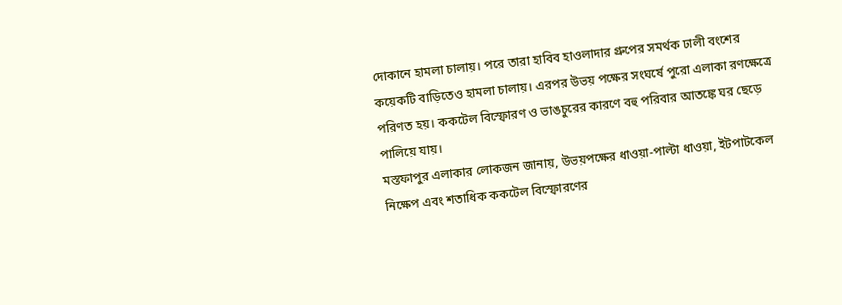দোকানে হামলা চালায়। পরে তারা হাবিব হাওলাদার গ্রুপের সমর্থক ঢালী বংশের কয়েকটি বাড়িতেও হামলা চালায়। এরপর উভয় পক্ষের সংঘর্ষে পুরো এলাকা রণক্ষেত্রে পরিণত হয়। ককটেল বিস্ফোরণ ও ভাঙচুরের কারণে বহু পরিবার আতঙ্কে ঘর ছেড়ে পালিয়ে যায়।
মস্তফাপুর এলাকার লোকজন জানায়, উভয়পক্ষের ধাওয়া-পাল্টা ধাওয়া, ইটপাটকেল নিক্ষেপ এবং শতাধিক ককটেল বিস্ফোরণের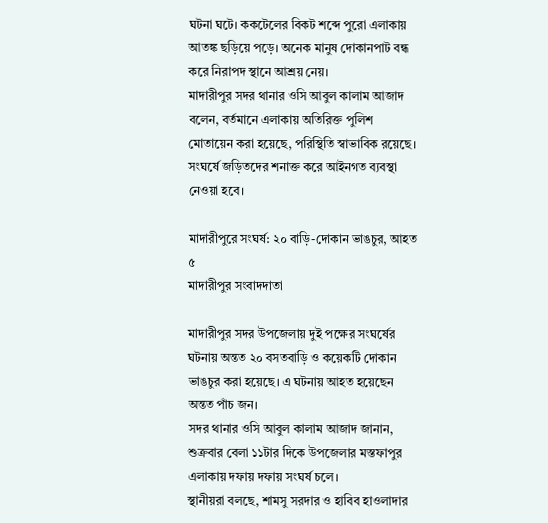ঘটনা ঘটে। ককটেলের বিকট শব্দে পুরো এলাকায় আতঙ্ক ছড়িয়ে পড়ে। অনেক মানুষ দোকানপাট বন্ধ করে নিরাপদ স্থানে আশ্রয় নেয়।
মাদারীপুর সদর থানার ওসি আবুল কালাম আজাদ বলেন, বর্তমানে এলাকায় অতিরিক্ত পুলিশ মোতায়েন করা হয়েছে, পরিস্থিতি স্বাভাবিক রয়েছে। সংঘর্ষে জড়িতদের শনাক্ত করে আইনগত ব্যবস্থা নেওয়া হবে।

মাদারীপুরে সংঘর্ষ: ২০ বাড়ি-দোকান ভাঙচুর, আহত ৫
মাদারীপুর সংবাদদাতা

মাদারীপুর সদর উপজেলায় দুই পক্ষের সংঘর্ষের ঘটনায় অন্তত ২০ বসতবাড়ি ও কয়েকটি দোকান ভাঙচুর করা হয়েছে। এ ঘটনায় আহত হয়েছেন অন্তত পাঁচ জন।
সদর থানার ওসি আবুল কালাম আজাদ জানান, শুক্রবার বেলা ১১টার দিকে উপজেলার মস্তফাপুর এলাকায় দফায় দফায় সংঘর্ষ চলে।
স্থানীয়রা বলছে, শামসু সরদার ও হাবিব হাওলাদার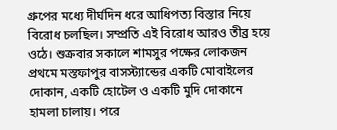গ্রুপের মধ্যে দীর্ঘদিন ধরে আধিপত্য বিস্তার নিয়ে বিরোধ চলছিল। সম্প্রতি এই বিরোধ আরও তীব্র হয়ে ওঠে। শুক্রবার সকালে শামসুর পক্ষের লোকজন প্রথমে মস্তফাপুর বাসস্ট্যান্ডের একটি মোবাইলের দোকান, একটি হোটেল ও একটি মুদি দোকানে হামলা চালায়। পরে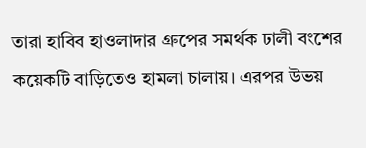তারা হাবিব হাওলাদার গ্রুপের সমর্থক ঢালী বংশের কয়েকটি বাড়িতেও হামলা চালায়। এরপর উভয়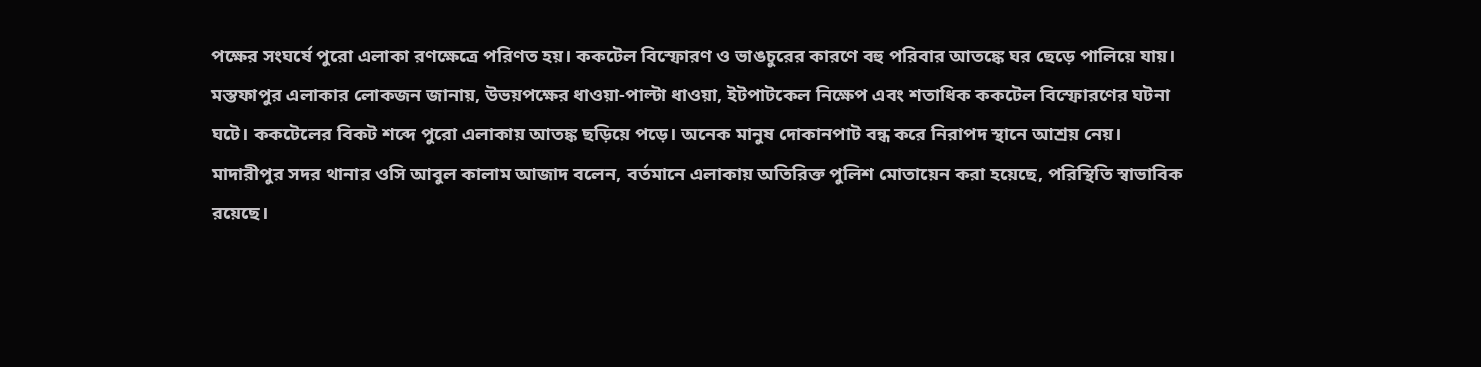পক্ষের সংঘর্ষে পুরো এলাকা রণক্ষেত্রে পরিণত হয়। ককটেল বিস্ফোরণ ও ভাঙচুরের কারণে বহু পরিবার আতঙ্কে ঘর ছেড়ে পালিয়ে যায়।
মস্তফাপুর এলাকার লোকজন জানায়, উভয়পক্ষের ধাওয়া-পাল্টা ধাওয়া, ইটপাটকেল নিক্ষেপ এবং শতাধিক ককটেল বিস্ফোরণের ঘটনা ঘটে। ককটেলের বিকট শব্দে পুরো এলাকায় আতঙ্ক ছড়িয়ে পড়ে। অনেক মানুষ দোকানপাট বন্ধ করে নিরাপদ স্থানে আশ্রয় নেয়।
মাদারীপুর সদর থানার ওসি আবুল কালাম আজাদ বলেন, বর্তমানে এলাকায় অতিরিক্ত পুলিশ মোতায়েন করা হয়েছে, পরিস্থিতি স্বাভাবিক রয়েছে।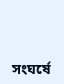সংঘর্ষে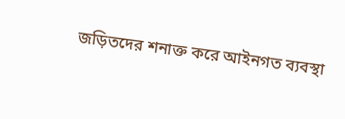জড়িতদের শনাক্ত করে আইনগত ব্যবস্থা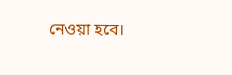নেওয়া হবে।